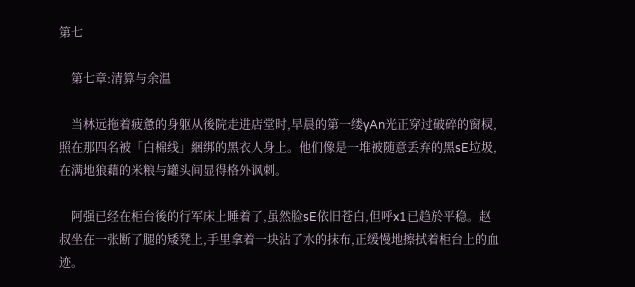第七

    第七章:清算与余温

    当林远拖着疲惫的身躯从後院走进店堂时,早晨的第一缕yAn光正穿过破碎的窗棂,照在那四名被「白棉线」綑绑的黑衣人身上。他们像是一堆被随意丢弃的黑sE垃圾,在满地狼藉的米粮与罐头间显得格外讽刺。

    阿强已经在柜台後的行军床上睡着了,虽然脸sE依旧苍白,但呼x1已趋於平稳。赵叔坐在一张断了腿的矮凳上,手里拿着一块沾了水的抹布,正缓慢地擦拭着柜台上的血迹。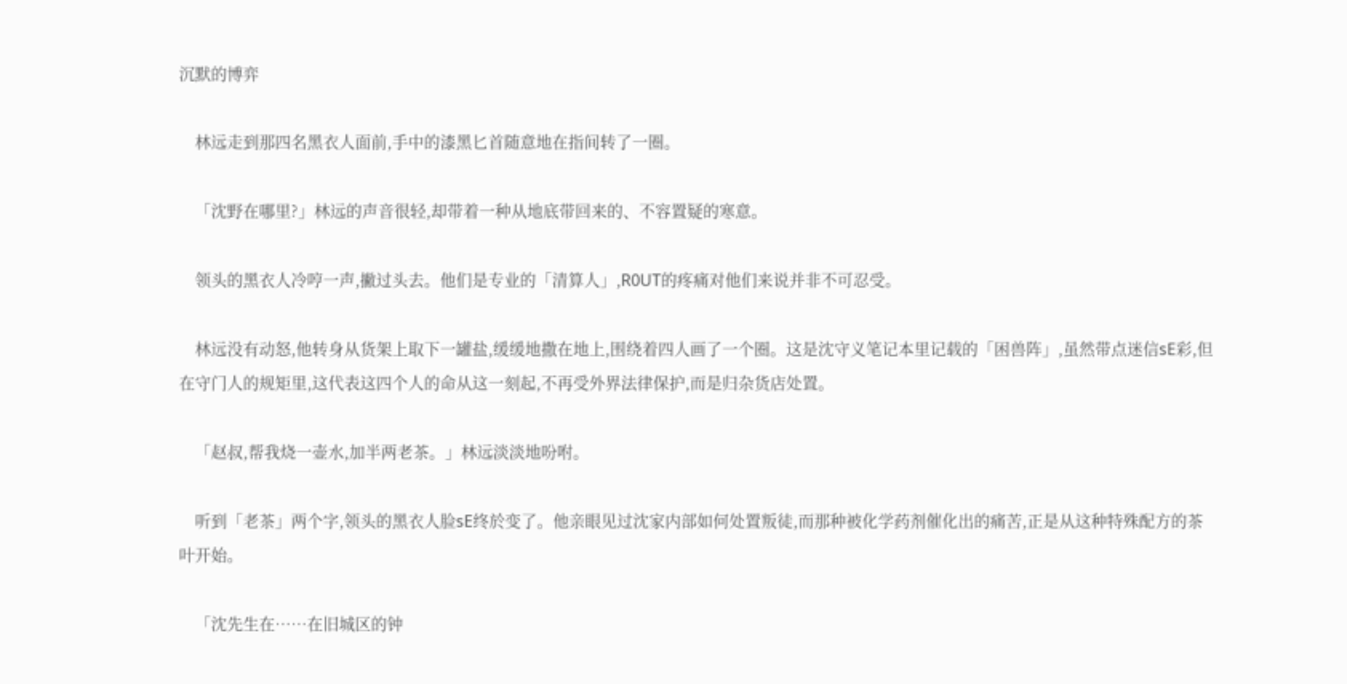沉默的博弈

    林远走到那四名黑衣人面前,手中的漆黑匕首随意地在指间转了一圈。

    「沈野在哪里?」林远的声音很轻,却带着一种从地底带回来的、不容置疑的寒意。

    领头的黑衣人冷哼一声,撇过头去。他们是专业的「清算人」,R0UT的疼痛对他们来说并非不可忍受。

    林远没有动怒,他转身从货架上取下一罐盐,缓缓地撒在地上,围绕着四人画了一个圈。这是沈守义笔记本里记载的「困兽阵」,虽然带点迷信sE彩,但在守门人的规矩里,这代表这四个人的命从这一刻起,不再受外界法律保护,而是归杂货店处置。

    「赵叔,帮我烧一壶水,加半两老茶。」林远淡淡地吩咐。

    听到「老茶」两个字,领头的黑衣人脸sE终於变了。他亲眼见过沈家内部如何处置叛徒,而那种被化学药剂催化出的痛苦,正是从这种特殊配方的茶叶开始。

    「沈先生在……在旧城区的钟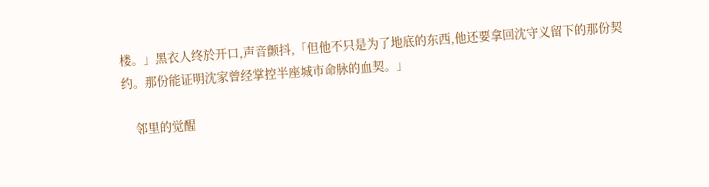楼。」黑衣人终於开口,声音颤抖,「但他不只是为了地底的东西,他还要拿回沈守义留下的那份契约。那份能证明沈家曾经掌控半座城市命脉的血契。」

    邻里的觉醒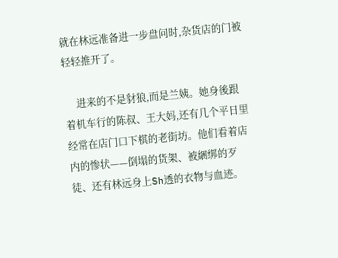就在林远准备进一步盘问时,杂货店的门被轻轻推开了。

    进来的不是豺狼,而是兰姨。她身後跟着机车行的陈叔、王大妈,还有几个平日里经常在店门口下棋的老街坊。他们看着店内的惨状——倒塌的货架、被綑绑的歹徒、还有林远身上Sh透的衣物与血迹。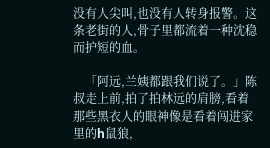没有人尖叫,也没有人转身报警。这条老街的人,骨子里都流着一种沈稳而护短的血。

    「阿远,兰姨都跟我们说了。」陈叔走上前,拍了拍林远的肩膀,看着那些黑衣人的眼神像是看着闯进家里的h鼠狼,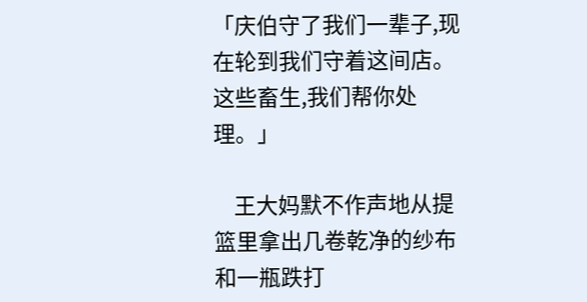「庆伯守了我们一辈子,现在轮到我们守着这间店。这些畜生,我们帮你处理。」

    王大妈默不作声地从提篮里拿出几卷乾净的纱布和一瓶跌打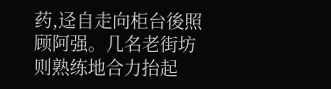药,迳自走向柜台後照顾阿强。几名老街坊则熟练地合力抬起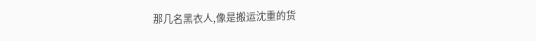那几名黑衣人,像是搬运沈重的货